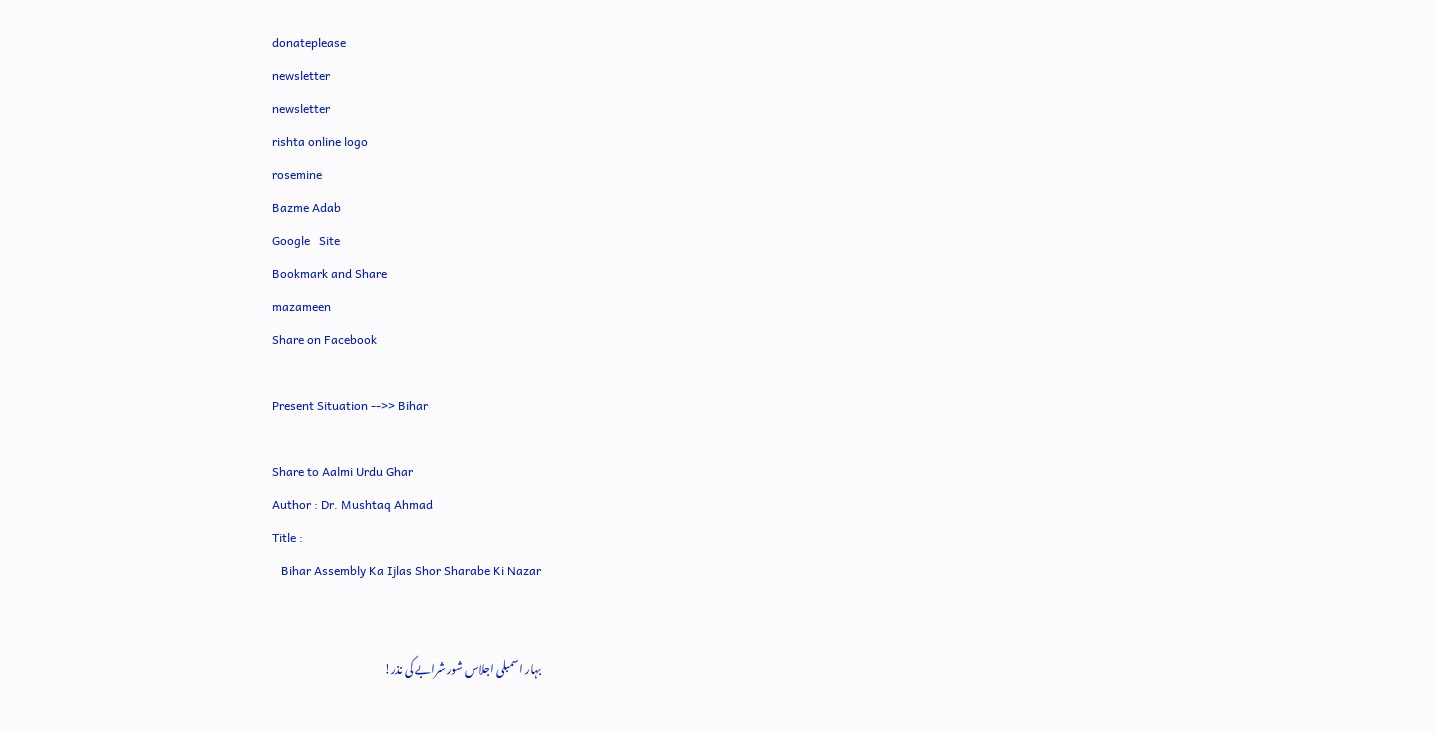donateplease
newsletter
newsletter
rishta online logo
rosemine
Bazme Adab
Google   Site
Bookmark and Share
mazameen
Share on Facebook

Present Situation -->> Bihar

Share to Aalmi Urdu Ghar
Author : Dr. Mushtaq Ahmad
Title :
   Bihar Assembly Ka Ijlas Shor Sharabe Ki Nazar


بہار اسمبلی اجلاس شور شرابے کی نذر!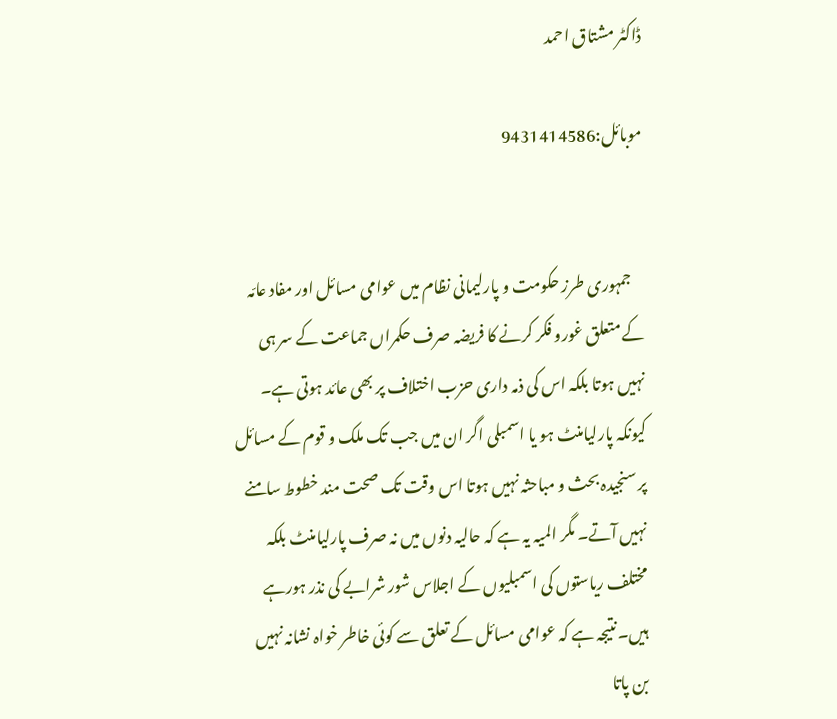ڈاکٹر مشتاق احمد

موبائل:9431414586


    جمہوری طرز حکومت و پارلیمانی نظام میں عوامی مسائل اور مفاد عامّہ کے متعلق غورو فکر کرنے کا فریضہ صرف حکمراں جماعت کے سر ہی نہیں ہوتا بلکہ اس کی ذمہ داری حزب اختلاف پر بھی عائد ہوتی ہے۔ کیونکہ پارلیامنٹ ہو یا اسمبلی اگر ان میں جب تک ملک و قوم کے مسائل پر سنجیدہ بحث و مباحثہ نہیں ہوتا اس وقت تک صحت مند خطوط سامنے نہیں آتے۔ مگر المیہ یہ ہے کہ حالیہ دنوں میں نہ صرف پارلیامنٹ بلکہ مختلف ریاستوں کی اسمبلیوں کے اجلاس شور شرابے کی نذر ہورہے ہیں۔ نتیجہ ہے کہ عوامی مسائل کے تعلق سے کوئی خاطر خواہ نشانہ نہیں بن پاتا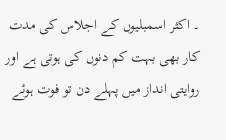۔ اکثر اسمبلیوں کے اجلاس کی مدت کار بھی بہت کم دنوں کی ہوتی ہے اور روایتی انداز میں پہلے دن تو فوت ہوئے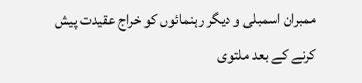ممبران اسمبلی و دیگر رہنمائوں کو خراج عقیدت پیش کرنے کے بعد ملتوی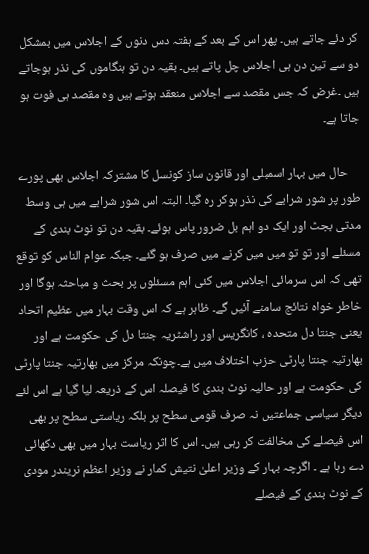کر دئے جاتے ہیں۔ پھر اس کے بعد کے ہفتہ دس دنوں کے اجلاس میں بمشکل دو سے تین دن ہی اجلاس چل پاتے ہیں۔ بقیہ دن تو ہنگاموں کی نذر ہوجاتے ہیں ۔غرض کہ جس مقصد سے اجلاس منعقد ہوتے ہیں وہ مقصد ہی فوت ہو جاتا ہے۔

    حال میں بہار اسمبلی اور قانون ساز کونسل کا مشترکہ اجلاس بھی پورے طور پر شور شرابے کی نذر ہوکر رہ گیا۔ البتہ اس شور شرابے میں ہی وسط مدتی بجٹ اور ایک دو اہم بل ضرور پاس ہوئے۔ بقیہ دن تو نوٹ بندی کے مسئلے اور تو تو میں میں کرنے میں صرف ہو گئے۔ جبکہ عوام الناس کو توقع تھی کہ اس سرمائی اجلاس میں کئی اہم مسئلوں پر بحث و مباحثہ ہوگا اور خاطر خواہ نتائج سامنے آئیں گے۔ ظاہر ہے کہ اس وقت بہار میں عظیم اتحاد یعنی جنتا دل متحدہ ، کانگریس اور راشٹریہ جنتا دل کی حکومت ہے اور بھارتیہ جنتا پارٹی حزب اختلاف میں ہے۔چونکہ مرکز میں بھارتیہ جنتا پارٹی کی حکومت ہے اور حالیہ نوٹ بندی کا فیصلہ اس کے ذریعہ لیا گیا ہے اس لئے دیگر سیاسی جماعتیں نہ صرف قومی سطح پر بلکہ ریاستی سطح پر بھی اس فیصلے کی مخالفت کر رہی ہیں۔ اس کا اثر ریاست بہار میں بھی دکھائی دے رہا ہے ۔ اگرچہ بہار کے وزیر اعلیٰ نتیش کمار نے وزیر اعظم نریندر مودی کے نوٹ بندی کے فیصلے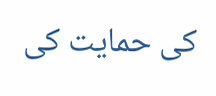کی حمایت کی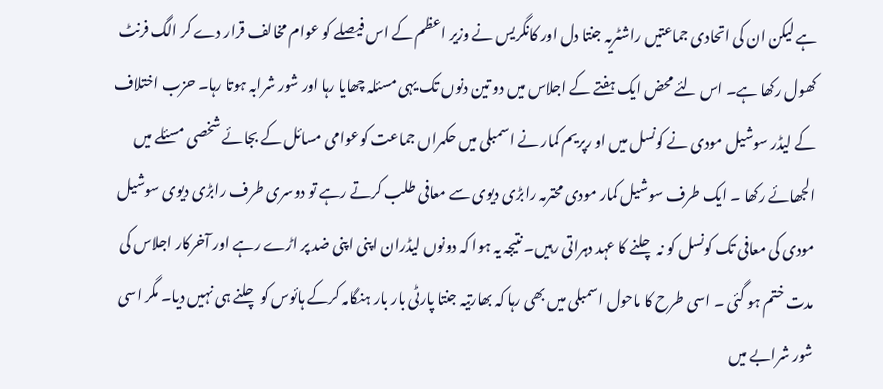ہے لیکن ان کی اتحادی جماعتیں راشٹریہ جنتا دل اور کانگریس نے وزیر اعظم کے اس فیصلے کو عوام مخالف قرار دے کر الگ فرنٹ کھول رکھا ہے۔ اس لئے محض ایک ہفتے کے اجلاس میں دو تین دنوں تک یہی مسئلہ چھایا رہا اور شور شرابہ ہوتا رہا۔ حزب اختلاف کے لیڈر سوشیل مودی نے کونسل میں او رپریم کمار نے اسمبلی میں حکمراں جماعت کوعوامی مسائل کے بجائے شخصی مسئلے میں الجھائے رکھا ۔ ایک طرف سوشیل کمار مودی محترمہ رابڑی دیوی سے معافی طلب کرتے رہے تو دوسری طرف رابڑی دیوی سوشیل مودی کی معافی تک کونسل کو نہ چلنے کا عہد دہراتی رہیں۔ نتیجہ یہ ہوا کہ دونوں لیڈران اپنی اپنی ضد پر اڑے رہے اور آخرکار اجلاس کی مدت ختم ہو گئی ۔ اسی طرح کا ماحول اسمبلی میں بھی رہا کہ بھارتیہ جنتا پارٹی بار بار ہنگامہ کرکے ہائوس کو چلنے ہی نہیں دیا۔ مگر اسی شور شرابے میں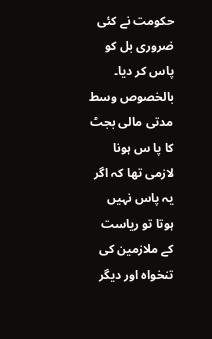حکومت نے کئی ضروری بل کو پاس کر دیا۔ بالخصوص وسط مدتی مالی بجٹ کا پا س ہونا لازمی تھا کہ اگر یہ پاس نہیں ہوتا تو ریاست کے ملازمین کی تنخواہ اور دیگر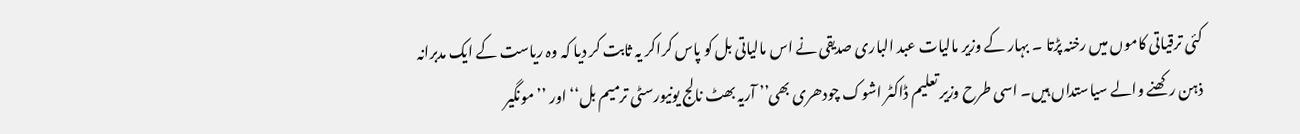کئی ترقیاتی کاموں میں رخنہ پڑتا ۔ بہار کے وزیر مالیات عبد الباری صدیقی نے اس مالیاتی بل کو پاس کراکر یہ ثابت کر دیا کہ وہ ریاست کے ایک مدبرانہ ذہن رکھنے والے سیاستداں ہیں۔ اسی طرح وزیر تعلیم ڈاکٹر اشوک چودھری بھی’’ آریہ بھٹ نالج یونیورسٹی ترمیم بل‘‘ اور ’’مونگیر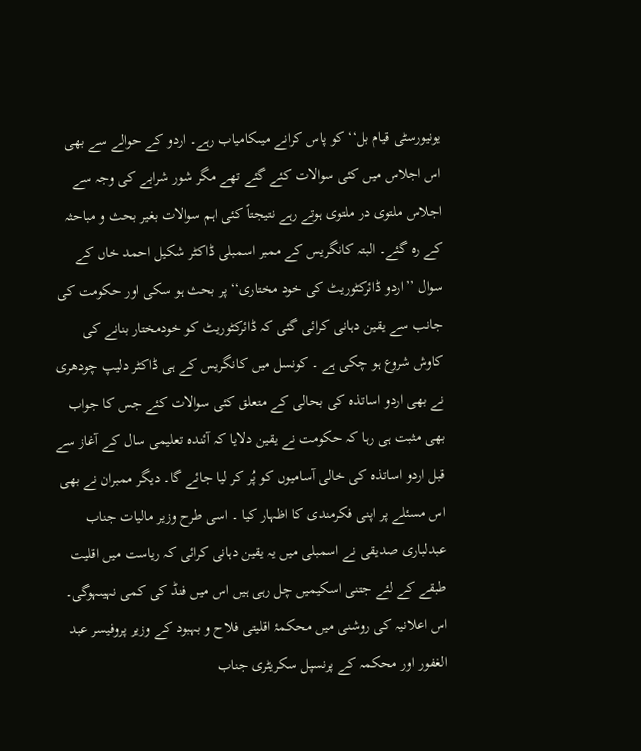یونیورسٹی قیام بل‘‘ کو پاس کرانے میںکامیاب رہے۔ اردو کے حوالے سے بھی اس اجلاس میں کئی سوالات کئے گئے تھے مگر شور شرابے کی وجہ سے اجلاس ملتوی در ملتوی ہوتے رہے نتیجتاً کئی اہم سوالات بغیر بحث و مباحثہ کے رہ گئے۔ البتہ کانگریس کے ممبر اسمبلی ڈاکٹر شکیل احمد خاں کے سوال ’’اردو ڈائرکٹوریٹ کی خود مختاری‘‘ پر بحث ہو سکی اور حکومت کی جانب سے یقین دہانی کرائی گئی کہ ڈائرکٹوریٹ کو خودمختار بنانے کی کاوش شروع ہو چکی ہے ۔ کونسل میں کانگریس کے ہی ڈاکٹر دلیپ چودھری نے بھی اردو اساتذہ کی بحالی کے متعلق کئی سوالات کئے جس کا جواب بھی مثبت ہی رہا کہ حکومت نے یقین دلایا کہ آئندہ تعلیمی سال کے آغاز سے قبل اردو اساتذہ کی خالی آسامیوں کو پُر کر لیا جائے گا۔ دیگر ممبران نے بھی اس مسئلے پر اپنی فکرمندی کا اظہار کیا ۔ اسی طرح وزیر مالیات جناب عبدلباری صدیقی نے اسمبلی میں یہ یقین دہانی کرائی کہ ریاست میں اقلیت طبقے کے لئے جتنی اسکیمیں چل رہی ہیں اس میں فنڈ کی کمی نہیںہوگی۔ اس اعلانیہ کی روشنی میں محکمۂ اقلیتی فلاح و بہبود کے وزیر پروفیسر عبد الغفور اور محکمہ کے پرنسپل سکریٹری جناب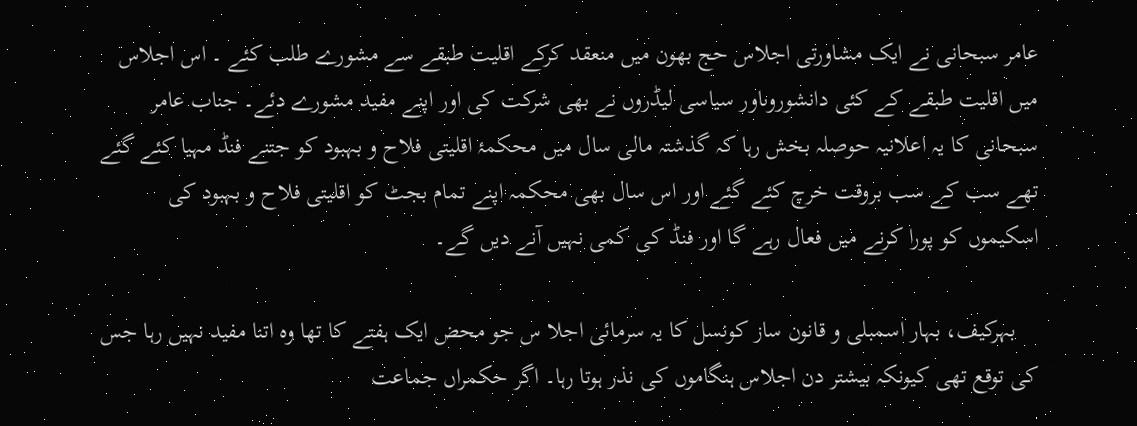عامر سبحانی نے ایک مشاورتی اجلاس حج بھون میں منعقد کرکے اقلیت طبقے سے مشورے طلب کئے ۔ اس اجلاس میں اقلیت طبقے کے کئی دانشوروںاور سیاسی لیڈروں نے بھی شرکت کی اور اپنے مفید مشورے دئے۔ جناب عامر سبحانی کا یہ اعلانیہ حوصلہ بخش رہا کہ گذشتہ مالی سال میں محکمۂ اقلیتی فلاح و بہبود کو جتنے فنڈ مہیا کئے گئے تھے سب کے سب بروقت خرچ کئے گئے اور اس سال بھی محکمہ اپنے تمام بجٹ کو اقلیتی فلاح و بہبود کی اسکیموں کو پورا کرنے میں فعال رہے گا اور فنڈ کی کمی نہیں آنے دیں گے۔

    بہرکیف، بہار اسمبلی و قانون ساز کونسل کا یہ سرمائی اجلا س جو محض ایک ہفتے کا تھا وہ اتنا مفید نہیں رہا جس کی توقع تھی کیونکہ بیشتر دن اجلاس ہنگاموں کی نذر ہوتا رہا۔ اگر حکمراں جماعت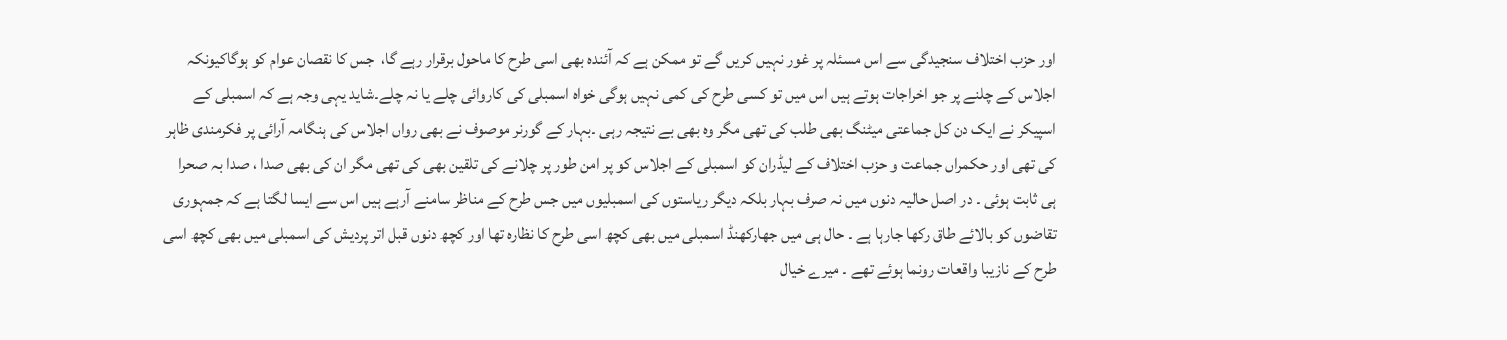اور حزب اختلاف سنجیدگی سے اس مسئلہ پر غور نہیں کریں گے تو ممکن ہے کہ آئندہ بھی اسی طرح کا ماحول برقرار رہے گا،  جس کا نقصان عوام کو ہوگاکیونکہ اجلاس کے چلنے پر جو اخراجات ہوتے ہیں اس میں تو کسی طرح کی کمی نہیں ہوگی خواہ اسمبلی کی کاروائی چلے یا نہ چلے۔شاید یہی وجہ ہے کہ اسمبلی کے اسپیکر نے ایک دن کل جماعتی میٹنگ بھی طلب کی تھی مگر وہ بھی بے نتیجہ رہی ۔بہار کے گورنر موصوف نے بھی رواں اجلاس کی ہنگامہ آرائی پر فکرمندی ظاہر کی تھی اور حکمراں جماعت و حزب اختلاف کے لیڈران کو اسمبلی کے اجلاس کو پر امن طور پر چلانے کی تلقین بھی کی تھی مگر ان کی بھی صدا ، صدا بہ صحرا ہی ثابت ہوئی ۔ در اصل حالیہ دنوں میں نہ صرف بہار بلکہ دیگر ریاستوں کی اسمبلیوں میں جس طرح کے مناظر سامنے آرہے ہیں اس سے ایسا لگتا ہے کہ جمہوری تقاضوں کو بالائے طاق رکھا جارہا ہے ۔ حال ہی میں جھارکھنڈ اسمبلی میں بھی کچھ اسی طرح کا نظارہ تھا اور کچھ دنوں قبل اتر پردیش کی اسمبلی میں بھی کچھ اسی طرح کے نازیبا واقعات رونما ہوئے تھے ۔ میرے خیال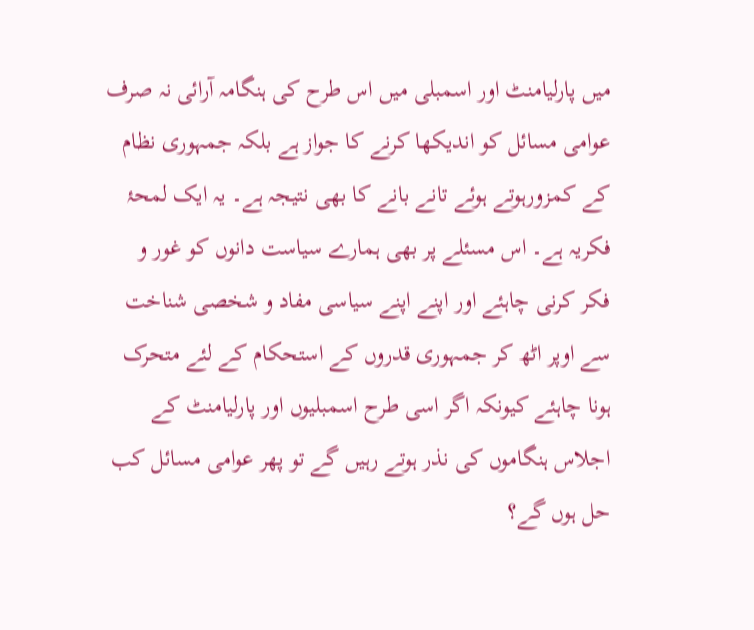میں پارلیامنٹ اور اسمبلی میں اس طرح کی ہنگامہ آرائی نہ صرف عوامی مسائل کو اندیکھا کرنے کا جواز ہے بلکہ جمہوری نظام کے کمزورہوتے ہوئے تانے بانے کا بھی نتیجہ ہے۔ یہ ایک لمحۂ فکریہ ہے۔ اس مسئلے پر بھی ہمارے سیاست دانوں کو غور و فکر کرنی چاہئے اور اپنے اپنے سیاسی مفاد و شخصی شناخت سے اوپر اٹھ کر جمہوری قدروں کے استحکام کے لئے متحرک ہونا چاہئے کیونکہ اگر اسی طرح اسمبلیوں اور پارلیامنٹ کے اجلاس ہنگاموں کی نذر ہوتے رہیں گے تو پھر عوامی مسائل کب حل ہوں گے؟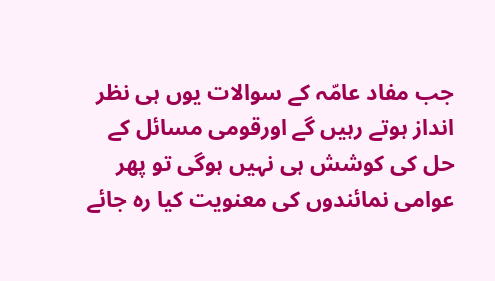جب مفاد عامّہ کے سوالات یوں ہی نظر انداز ہوتے رہیں گے اورقومی مسائل کے حل کی کوشش ہی نہیں ہوگی تو پھر عوامی نمائندوں کی معنویت کیا رہ جائے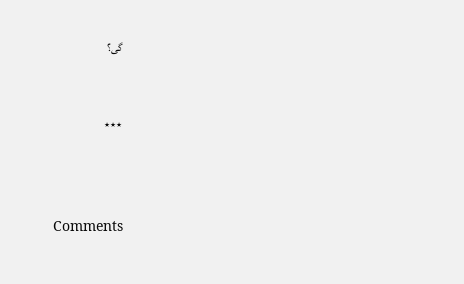گی؟


٭٭٭



Comments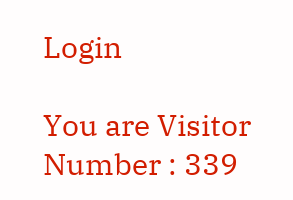Login

You are Visitor Number : 339